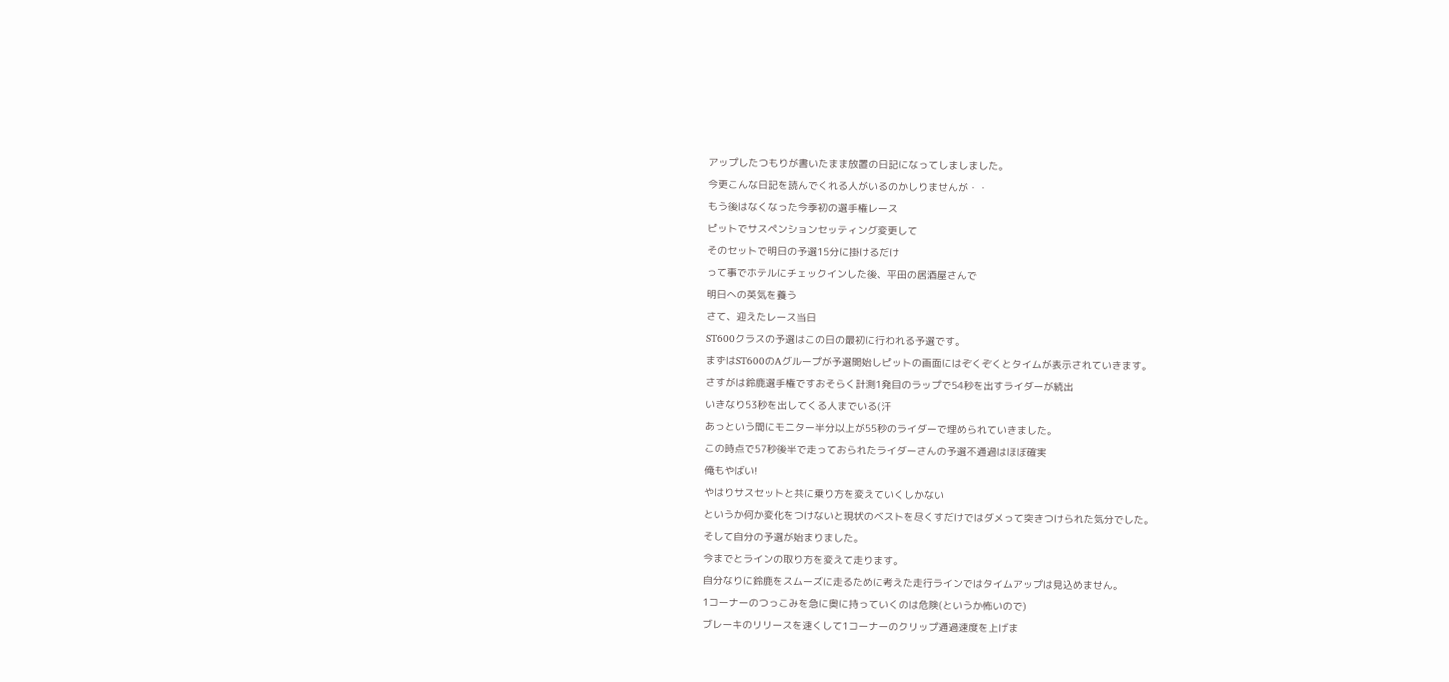アップしたつもりが書いたまま放置の日記になってしましました。
今更こんな日記を読んでくれる人がいるのかしりませんが・・
もう後はなくなった今季初の選手権レース
ピットでサスペンションセッティング変更して
そのセットで明日の予選15分に掛けるだけ
って事でホテルにチェックインした後、平田の居酒屋さんで
明日への英気を養う
さて、迎えたレース当日
ST600クラスの予選はこの日の最初に行われる予選です。
まずはST600のAグループが予選開始しピットの画面にはぞくぞくとタイムが表示されていきます。
さすがは鈴鹿選手権ですおそらく計測1発目のラップで54秒を出すライダーが続出
いきなり53秒を出してくる人までいる(汗
あっという間にモニター半分以上が55秒のライダーで埋められていきました。
この時点で57秒後半で走っておられたライダーさんの予選不通過はほぼ確実
俺もやばい!
やはりサスセットと共に乗り方を変えていくしかない
というか何か変化をつけないと現状のベストを尽くすだけではダメって突きつけられた気分でした。
そして自分の予選が始まりました。
今までとラインの取り方を変えて走ります。
自分なりに鈴鹿をスムーズに走るために考えた走行ラインではタイムアップは見込めません。
1コーナーのつっこみを急に奥に持っていくのは危険(というか怖いので)
ブレーキのリリースを速くして1コーナーのクリップ通過速度を上げま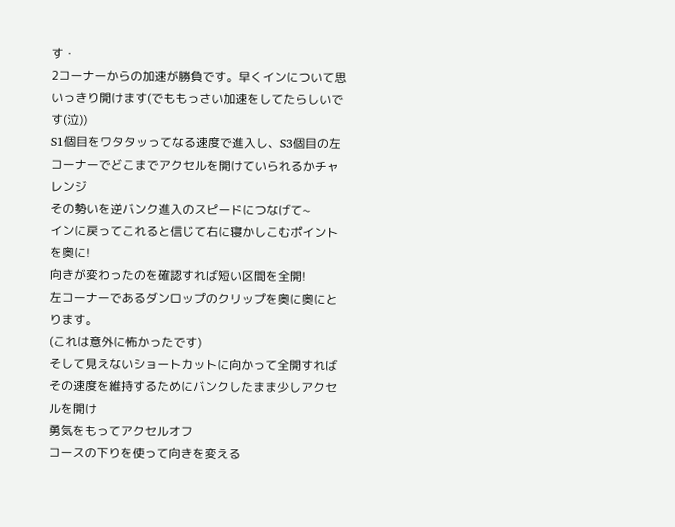す・
2コーナーからの加速が勝負です。早くインについて思いっきり開けます(でももっさい加速をしてたらしいです(泣))
S1個目をワタタッってなる速度で進入し、S3個目の左コーナーでどこまでアクセルを開けていられるかチャレンジ
その勢いを逆バンク進入のスピードにつなげて~
インに戻ってこれると信じて右に寝かしこむポイントを奥に!
向きが変わったのを確認すれば短い区間を全開!
左コーナーであるダンロップのクリップを奥に奥にとります。
(これは意外に怖かったです)
そして見えないショートカットに向かって全開すれば
その速度を維持するためにバンクしたまま少しアクセルを開け
勇気をもってアクセルオフ
コースの下りを使って向きを変える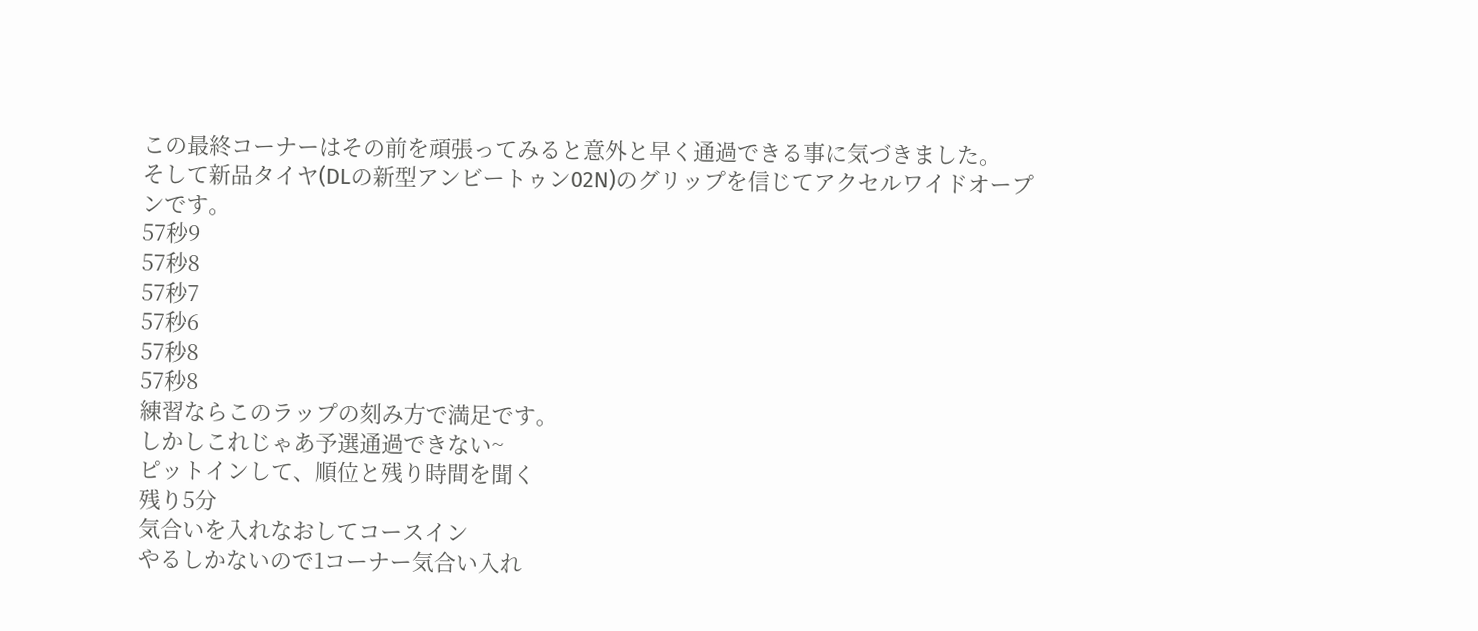この最終コーナーはその前を頑張ってみると意外と早く通過できる事に気づきました。
そして新品タイヤ(DLの新型アンビートゥン02N)のグリップを信じてアクセルワイドオープンです。
57秒9
57秒8
57秒7
57秒6
57秒8
57秒8
練習ならこのラップの刻み方で満足です。
しかしこれじゃあ予選通過できない~
ピットインして、順位と残り時間を聞く
残り5分
気合いを入れなおしてコースイン
やるしかないので1コーナー気合い入れ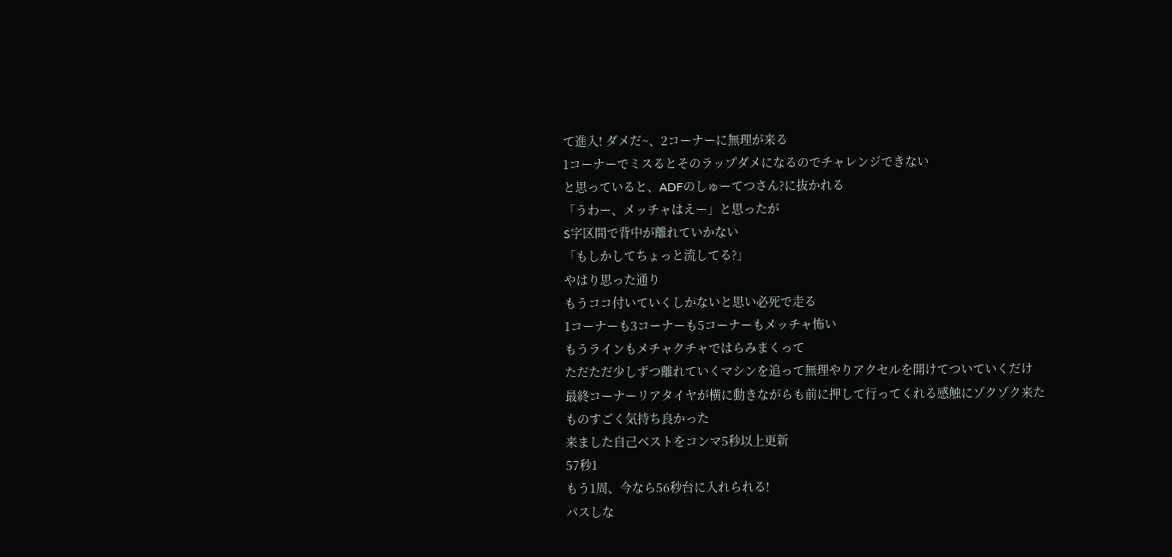て進入! ダメだ~、2コーナーに無理が来る
1コーナーでミスるとそのラップダメになるのでチャレンジできない
と思っていると、ADFのしゅーてつさん?に抜かれる
「うわー、メッチャはえー」と思ったが
S字区間で背中が離れていかない
「もしかしてちょっと流してる?」
やはり思った通り
もうココ付いていくしかないと思い必死で走る
1コーナーも3コーナーも5コーナーもメッチャ怖い
もうラインもメチャクチャではらみまくって
ただただ少しずつ離れていくマシンを追って無理やりアクセルを開けてついていくだけ
最終コーナーリアタイヤが横に動きながらも前に押して行ってくれる感触にゾクゾク来た
ものすごく気持ち良かった
来ました自己ベストをコンマ5秒以上更新
57秒1
もう1周、今なら56秒台に入れられる!
パスしな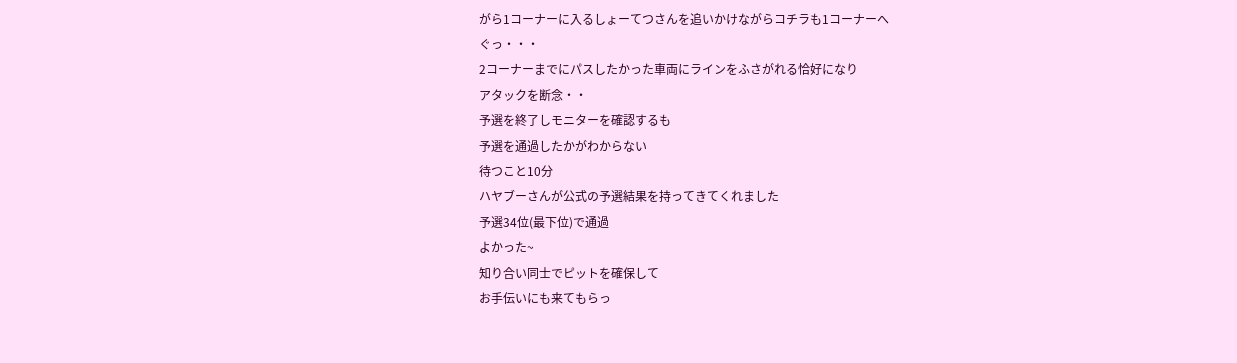がら1コーナーに入るしょーてつさんを追いかけながらコチラも1コーナーへ
ぐっ・・・
2コーナーまでにパスしたかった車両にラインをふさがれる恰好になり
アタックを断念・・
予選を終了しモニターを確認するも
予選を通過したかがわからない
待つこと10分
ハヤブーさんが公式の予選結果を持ってきてくれました
予選34位(最下位)で通過
よかった~
知り合い同士でピットを確保して
お手伝いにも来てもらっ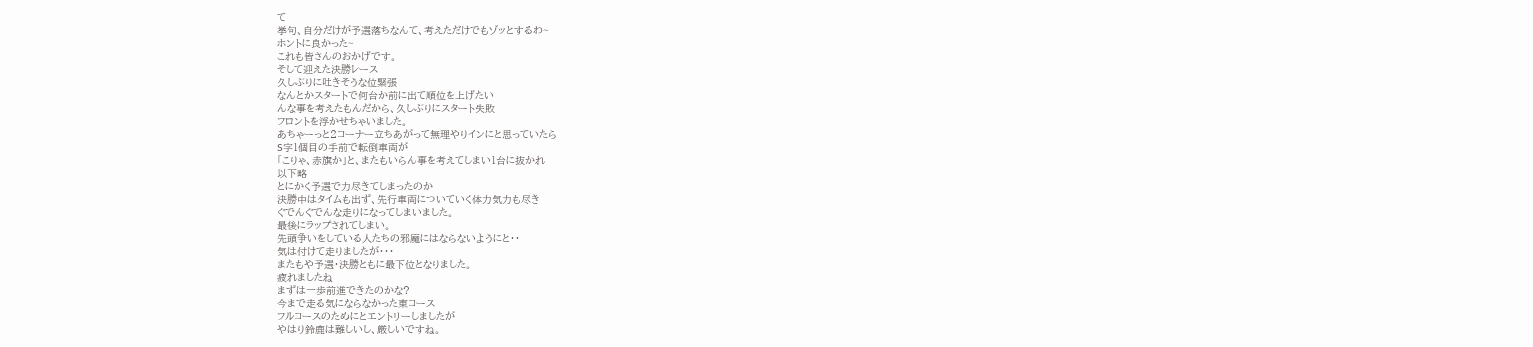て
挙句、自分だけが予選落ちなんて、考えただけでもゾッとするわ~
ホントに良かった~
これも皆さんのおかげです。
そして迎えた決勝レース
久しぶりに吐きそうな位緊張
なんとかスタートで何台か前に出て順位を上げたい
んな事を考えたもんだから、久しぶりにスタート失敗
フロントを浮かせちゃいました。
あちゃーっと2コーナー立ちあがって無理やりインにと思っていたら
S字1個目の手前で転倒車両が
「こりゃ、赤旗か」と、またもいらん事を考えてしまい1台に抜かれ
以下略
とにかく予選で力尽きてしまったのか
決勝中はタイムも出ず、先行車両についていく体力気力も尽き
ぐでんぐでんな走りになってしまいました。
最後にラップされてしまい。
先頭争いをしている人たちの邪魔にはならないようにと・・
気は付けて走りましたが・・・
またもや予選・決勝ともに最下位となりました。
疲れましたね
まずは一歩前進できたのかな?
今まで走る気にならなかった東コース
フルコースのためにとエントリーしましたが
やはり鈴鹿は難しいし、厳しいですね。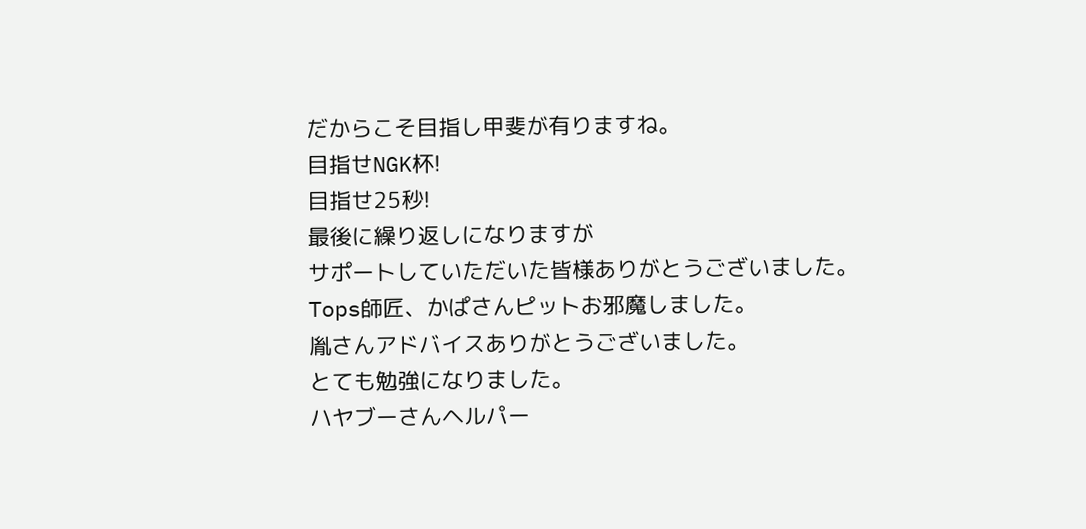だからこそ目指し甲斐が有りますね。
目指せNGK杯!
目指せ25秒!
最後に繰り返しになりますが
サポートしていただいた皆様ありがとうございました。
Tops師匠、かぱさんピットお邪魔しました。
胤さんアドバイスありがとうございました。
とても勉強になりました。
ハヤブーさんヘルパー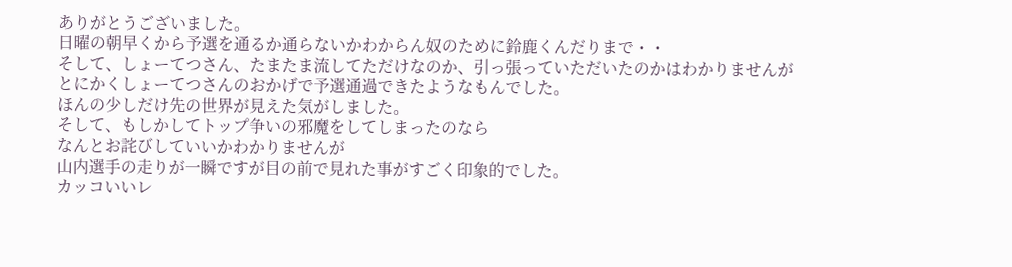ありがとうございました。
日曜の朝早くから予選を通るか通らないかわからん奴のために鈴鹿くんだりまで・・
そして、しょーてつさん、たまたま流してただけなのか、引っ張っていただいたのかはわかりませんが
とにかくしょーてつさんのおかげで予選通過できたようなもんでした。
ほんの少しだけ先の世界が見えた気がしました。
そして、もしかしてトップ争いの邪魔をしてしまったのなら
なんとお詫びしていいかわかりませんが
山内選手の走りが一瞬ですが目の前で見れた事がすごく印象的でした。
カッコいいレ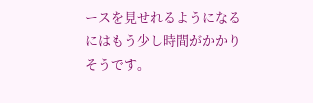ースを見せれるようになるにはもう少し時間がかかりそうです。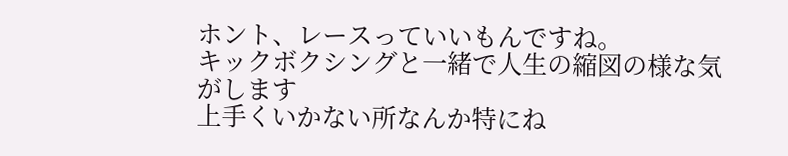ホント、レースっていいもんですね。
キックボクシングと一緒で人生の縮図の様な気がします
上手くいかない所なんか特にね